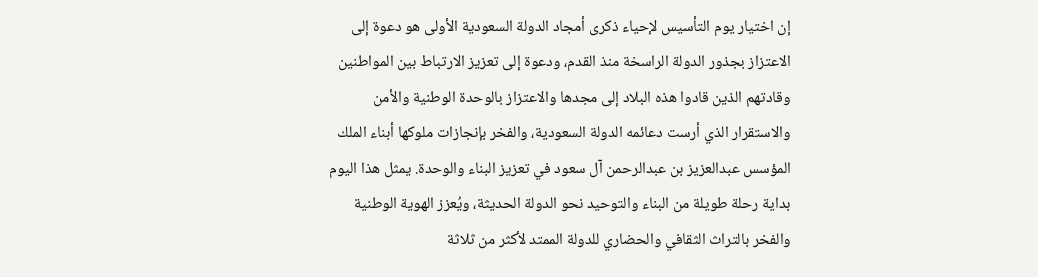إن اختيار يوم التأسيس لإحياء ذكرى أمجاد الدولة السعودية الأولى هو دعوة إلى الاعتزاز بجذور الدولة الراسخة منذ القدم، ودعوة إلى تعزيز الارتباط بين المواطنين وقادتهم الذين قادوا هذه البلاد إلى مجدها والاعتزاز بالوحدة الوطنية والأمن والاستقرار الذي أرست دعائمه الدولة السعودية، والفخر بإنجازات ملوكها أبناء الملك المؤسس عبدالعزيز بن عبدالرحمن آل سعود في تعزيز البناء والوحدة. يمثل هذا اليوم بداية رحلة طويلة من البناء والتوحيد نحو الدولة الحديثة، ويُعزز الهوية الوطنية والفخر بالتراث الثقافي والحضاري للدولة الممتد لأكثر من ثلاثة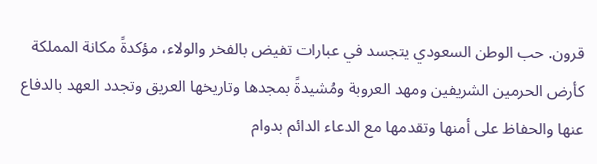قرون. حب الوطن السعودي يتجسد في عبارات تفيض بالفخر والولاء، مؤكدةً مكانة المملكة كأرض الحرمين الشريفين ومهد العروبة ومُشيدةً بمجدها وتاريخها العريق وتجدد العهد بالدفاع عنها والحفاظ على أمنها وتقدمها مع الدعاء الدائم بدوام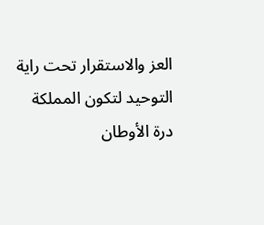العز والاستقرار تحت راية التوحيد لتكون المملكة درة الأوطان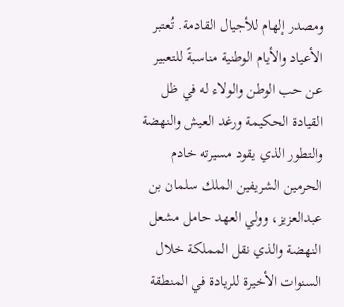ومصدر إلهام للأجيال القادمة. تُعتبر الأعياد والأيام الوطنية مناسبةً للتعبير عن حب الوطن والولاء له في ظل القيادة الحكيمة ورغد العيش والنهضة والتطور الذي يقود مسيرته خادم الحرمين الشريفين الملك سلمان بن عبدالعزيز، وولي العهد حامل مشعل النهضة والذي نقل المملكة خلال السنوات الأخيرة للريادة في المنطقة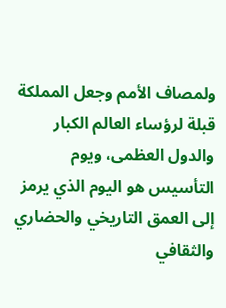ولمصاف الأمم وجعل المملكة قبلة لرؤساء العالم الكبار والدول العظمى، ويوم التأسيس هو اليوم الذي يرمز إلى العمق التاريخي والحضاري والثقافي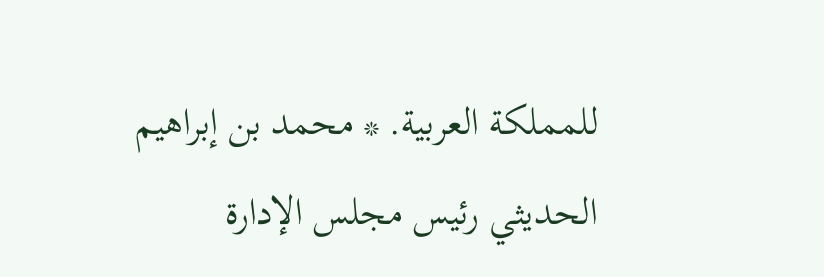للمملكة العربية. * محمد بن إبراهيم الحديثي رئيس مجلس الإدارة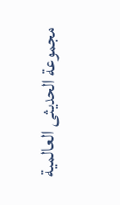مجموعة الحديثى العالمية